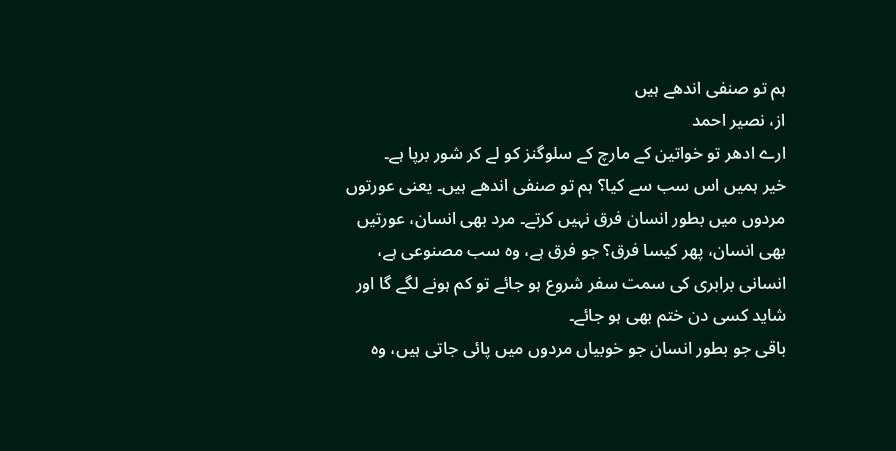ہم تو صنفی اندھے ہیں
از، نصیر احمد
ارے ادھر تو خواتین کے مارچ کے سلوگنز کو لے کر شور برپا ہے۔
خیر ہمیں اس سب سے کیا؟ ہم تو صنفی اندھے ہیں۔ یعنی عورتوں مردوں میں بطور انسان فرق نہیں کرتے۔ مرد بھی انسان، عورتیں بھی انسان، پھر کیسا فرق؟ جو فرق ہے، وہ سب مصنوعی ہے، انسانی برابری کی سمت سفر شروع ہو جائے تو کم ہونے لگے گا اور شاید کسی دن ختم بھی ہو جائے۔
باقی جو بطور انسان جو خوبیاں مردوں میں پائی جاتی ہیں، وہ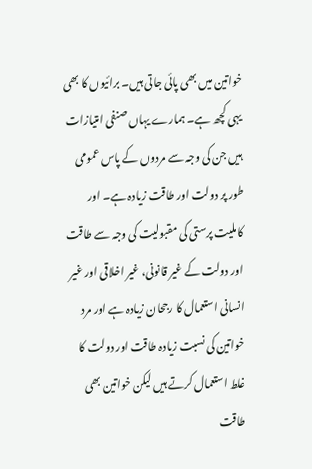خواتین میں بھی پائی جاتی ہیں۔ برائیوں کا بھی یہی کچھ ہے۔ ہمارے یہاں صنفی امتیازات ہیں جن کی وجہ سے مردوں کے پاس عمومی طور پر دولت اور طاقت زیادہ ہے۔ اور کاملیت پرستی کی مقبولیت کی وجہ سے طاقت اور دولت کے غیر قانونی، غیر اخلاقی اور غیر انسانی استعمال کا رجحان زیادہ ہے اور مرد خواتین کی نسبت زیادہ طاقت اور دولت کا غلط استعمال کرتے ہیں لیکن خواتین بھی طاقت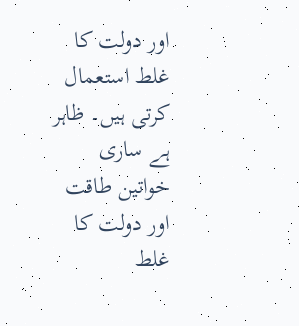اور دولت کا غلط استعمال کرتی ہیں۔ ظاہر ہے ساری خواتین طاقت اور دولت کا غلط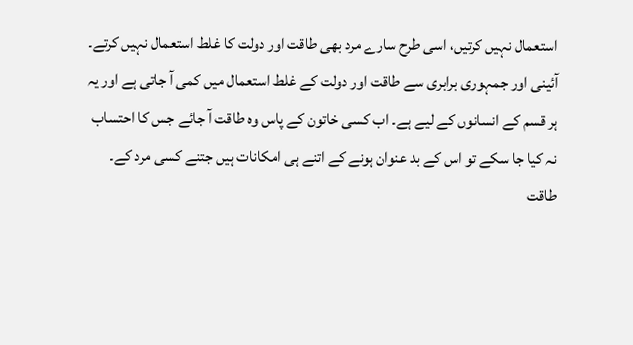استعمال نہیں کرتیں، اسی طرح سارے مرد بھی طاقت اور دولت کا غلط استعمال نہیں کرتے۔
آئینی اور جمہوری برابری سے طاقت اور دولت کے غلط استعمال میں کمی آ جاتی ہے اور یہ ہر قسم کے انسانوں کے لیے ہے۔ اب کسی خاتون کے پاس وہ طاقت آ جائے جس کا احتساب نہ کیا جا سکے تو اس کے بد عنوان ہونے کے اتنے ہی امکانات ہیں جتنے کسی مرد کے۔
طاقت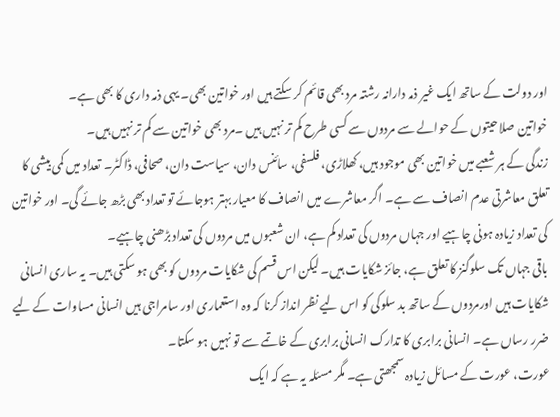اور دولت کے ساتھ ایک غیر ذمہ دارانہ رشتہ مرد بھی قائم کر سکتے ہیں اور خواتین بھی۔ یہی ذمہ داری کا بھی ہے۔
خواتین صلاحیتوں کے حوالے سے مردوں سے کسی طرح کم تر نہیں ہیں ۔مرد بھی خواتین سے کم تر نہیں ہیں۔
زندگی کے ہر شعبے میں خواتین بھی موجود ہیں، کھلاڑی، فلسفی، سائنس دان، سیاست دان، صحافی، ڈاکٹر۔ تعداد میں کمی بیشی کا تعلق معاشرتی عدم انصاف سے ہے۔ اگر معاشرے میں انصاف کا معیار بہتر ہوجائے تو تعداد بھی بڑھ جائے گی۔ اور خواتین کی تعداد زیادہ ہونی چاہیے اور جہاں مردوں کی تعداد کم ہے، ان شعبوں میں مردوں کی تعداد بڑھنی چاہیے۔
باقی جہاں تک سلوگنز کا تعلق ہے، جائز شکایات ہیں۔ لیکن اس قسم کی شکایات مردوں کو بھی ہو سکتی ہیں۔ یہ ساری انسانی شکایات ہیں اورمردوں کے ساتھ بد سلوکی کو اس لیے نظر انداز کرنا کہ وہ استعماری اور سامراجی ہیں انسانی مساوات کے لیے ضرر رساں ہے۔ انسانی برابری کا تدارک انسانی برابری کے خاتمے سے تو نہیں ہو سکتا۔
عورت، عورت کے مسائل زیادہ سمجھتی ہے۔ مگر مسئلہ یہ ہے کہ ایک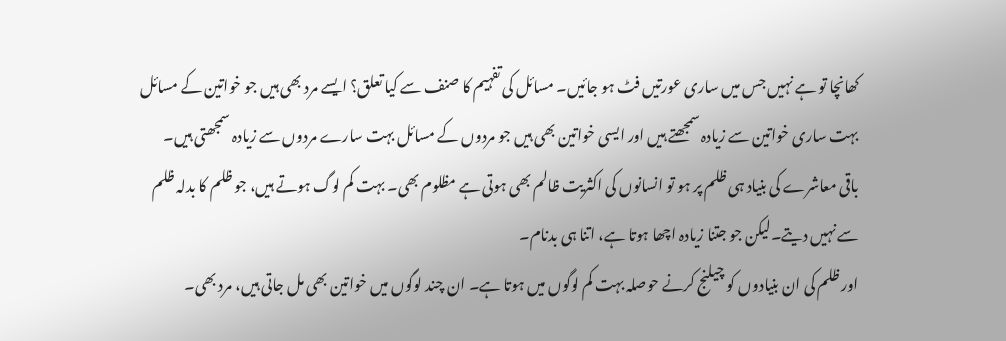کھانچا تو ہے نہیں جس میں ساری عورتیں فٹ ہو جائیں۔ مسائل کی تفہیم کا صنف سے کیا تعلق؟ ایسے مرد بھی ہیں جو خواتین کے مسائل بہت ساری خواتین سے زیادہ سمجھتے ہیں اور ایسی خواتین بھی ہیں جو مردوں کے مسائل بہت سارے مردوں سے زیادہ سمجھتی ہیں۔
باقی معاشرے کی بنیاد ہی ظلم پر ہو تو انسانوں کی اکثریت ظالم بھی ہوتی ہے مظلوم بھی۔ بہت کم لوگ ہوتے ہیں، جو ظلم کا بدلہ ظلم سے نہیں دیتے۔لیکن جو جتنا زیادہ اچھا ہوتا ہے، اتنا ہی بدنام۔
اور ظلم کی ان بنیادوں کو چیلنج کرنے حوصلہ بہت کم لوگوں میں ہوتا ہے۔ ان چند لوگوں میں خواتین بھی مل جاتی ہیں، مرد بھی۔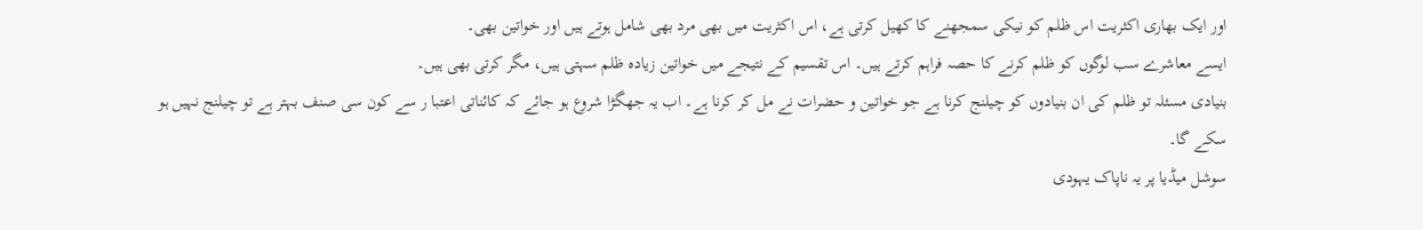اور ایک بھاری اکثریت اس ظلم کو نیکی سمجھنے کا کھیل کرتی ہے، اس اکثریت میں بھی مرد بھی شامل ہوتے ہیں اور خواتین بھی۔
ایسے معاشرے سب لوگوں کو ظلم کرنے کا حصہ فراہم کرتے ہیں۔ اس تقسیم کے نتیجے میں خواتین زیادہ ظلم سہتی ہیں، مگر کرتی بھی ہیں۔
بنیادی مسئلہ تو ظلم کی ان بنیادوں کو چیلنج کرنا ہے جو خواتین و حضرات نے مل کر کرنا ہے۔ اب یہ جھگڑا شروع ہو جائے کہ کائناتی اعتبا ر سے کون سی صنف بہتر ہے تو چیلنج نہیں ہو سکے گا۔
سوشل میڈیا پر یہ ناپاک یہودی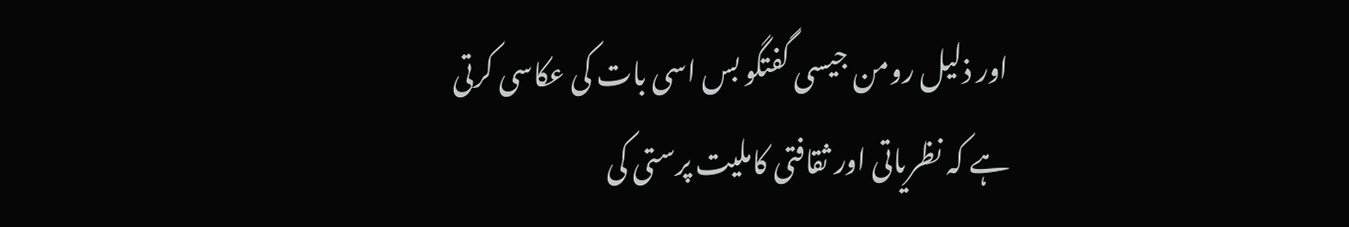اور ذلیل رومن جیسی گفتگو بس اسی بات کی عکاسی کرتی ہے کہ نظریاتی اور ثقافتی کاملیت پرستی کی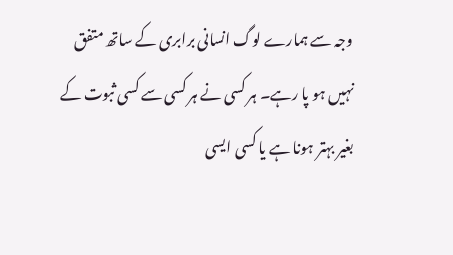وجہ سے ہمارے لوگ انسانی برابری کے ساتھ متفق نہیں ہو پا رہے۔ ہر کسی نے ہر کسی سے کسی ثبوت کے بغیر بہتر ہونا ہے یا کسی ایسی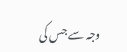وجہ سے جس کی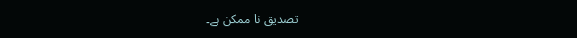تصدیق نا ممکن ہے۔